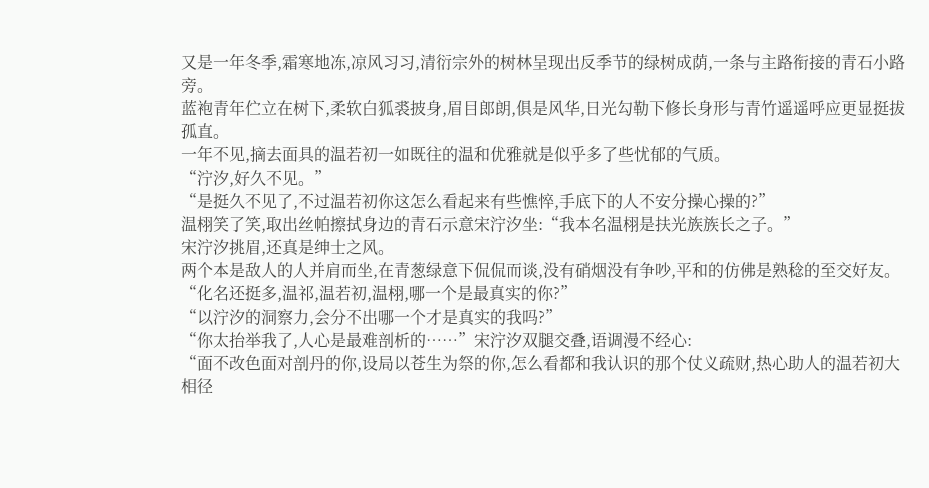又是一年冬季,霜寒地冻,凉风习习,清衍宗外的树林呈现出反季节的绿树成荫,一条与主路衔接的青石小路旁。
蓝袍青年伫立在树下,柔软白狐裘披身,眉目郎朗,俱是风华,日光勾勒下修长身形与青竹遥遥呼应更显挺拔孤直。
一年不见,摘去面具的温若初一如既往的温和优雅就是似乎多了些忧郁的气质。
“泞汐,好久不见。”
“是挺久不见了,不过温若初你这怎么看起来有些憔悴,手底下的人不安分操心操的?”
温栩笑了笑,取出丝帕擦拭身边的青石示意宋泞汐坐:“我本名温栩是扶光族族长之子。”
宋泞汐挑眉,还真是绅士之风。
两个本是敌人的人并肩而坐,在青葱绿意下侃侃而谈,没有硝烟没有争吵,平和的仿佛是熟稔的至交好友。
“化名还挺多,温祁,温若初,温栩,哪一个是最真实的你?”
“以泞汐的洞察力,会分不出哪一个才是真实的我吗?”
“你太抬举我了,人心是最难剖析的……”宋泞汐双腿交叠,语调漫不经心:
“面不改色面对剖丹的你,设局以苍生为祭的你,怎么看都和我认识的那个仗义疏财,热心助人的温若初大相径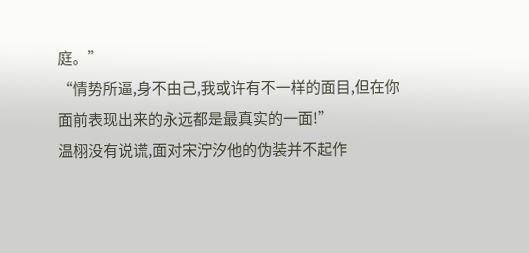庭。”
“情势所逼,身不由己,我或许有不一样的面目,但在你面前表现出来的永远都是最真实的一面!”
温栩没有说谎,面对宋泞汐他的伪装并不起作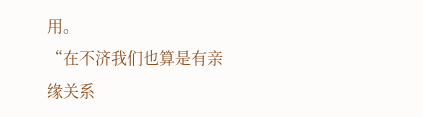用。
“在不济我们也算是有亲缘关系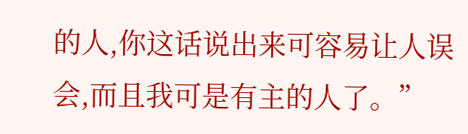的人,你这话说出来可容易让人误会,而且我可是有主的人了。”